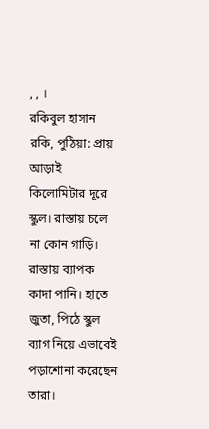, , ।
রকিবুল হাসান রকি, পুঠিয়া: প্রায় আড়াই কিলোমিটার দূরে স্কুল। রাস্তায় চলে না কোন গাড়ি। রাস্তায় ব্যাপক কাদা পানি। হাতে জুতা, পিঠে স্কুল ব্যাগ নিয়ে এভাবেই পড়াশোনা করেছেন তারা।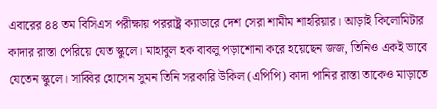এবারের ৪৪ তম বিসিএস পরীক্ষায় পররাষ্ট্র ক্যাডারে দেশ সেরা শামীম শাহরিয়ার। আড়াই কিলোমিটার কাদার রাস্তা পেরিয়ে যেত স্কুলে। মাহাবুল হক বাবলু পড়াশোনা করে হয়েছেন জজ, তিনিও একই ভাবে যেতেন স্কুলে। সাব্বির হোসেন সুমন তিনি সরকারি উকিল (এপিপি) কাদা পানির রাস্তা তাকেও মাড়াতে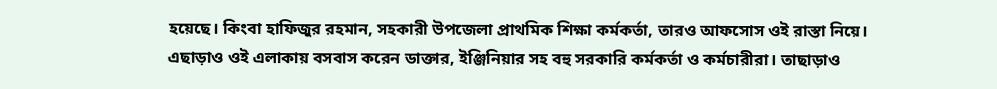হয়েছে। কিংবা হাফিজুর রহমান, সহকারী উপজেলা প্রাথমিক শিক্ষা কর্মকর্তা, তারও আফসোস ওই রাস্তা নিয়ে।
এছাড়াও ওই এলাকায় বসবাস করেন ডাক্তার, ইঞ্জিনিয়ার সহ বহু সরকারি কর্মকর্তা ও কর্মচারীরা। তাছাড়াও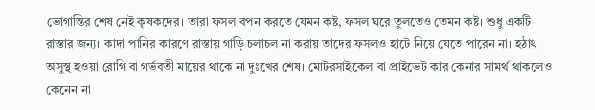ভোগান্তির শেষ নেই কৃষকদের। তারা ফসল বপন করতে যেমন কষ্ট, ফসল ঘরে তুলতেও তেমন কষ্ট। শুধু একটি রাস্তার জন্য। কাদা পানির কারণে রাস্তায় গাড়ি চলাচল না করায় তাদের ফসলও হাটে নিয়ে যেতে পারেন না। হঠাৎ অসুস্থ হওয়া রোগি বা গর্ভবতী মায়ের থাকে না দুঃখের শেষ। মোটরসাইকেল বা প্রাইভেট কার কেনার সামর্থ থাকলেও কেনেন না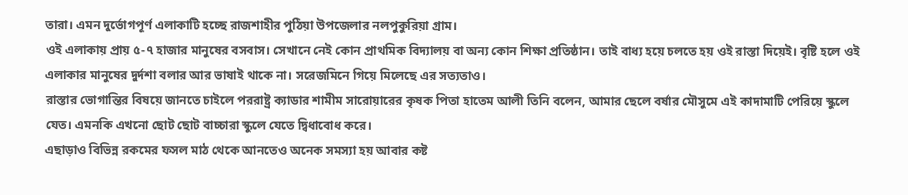তারা। এমন দুর্ভোগপূর্ণ এলাকাটি হচ্ছে রাজশাহীর পুঠিয়া উপজেলার নলপুকুরিয়া গ্রাম।
ওই এলাকায় প্রায় ৫-৭ হাজার মানুষের বসবাস। সেখানে নেই কোন প্রাথমিক বিদ্যালয় বা অন্য কোন শিক্ষা প্রতিষ্ঠান। তাই বাধ্য হয়ে চলতে হয় ওই রাস্তা দিয়েই। বৃষ্টি হলে ওই এলাকার মানুষের দুর্দশা বলার আর ভাষাই থাকে না। সরেজমিনে গিয়ে মিলেছে এর সত্যতাও।
রাস্তার ভোগান্তির বিষয়ে জানতে চাইলে পররাষ্ট্র ক্যাডার শামীম সারোয়ারের কৃষক পিতা হাতেম আলী তিনি বলেন, আমার ছেলে বর্ষার মৌসুমে এই কাদামাটি পেরিয়ে স্কুলে যেত। এমনকি এখনো ছোট ছোট বাচ্চারা স্কুলে যেতে দ্বিধাবোধ করে।
এছাড়াও বিভিন্ন রকমের ফসল মাঠ থেকে আনতেও অনেক সমস্যা হয় আবার কষ্ট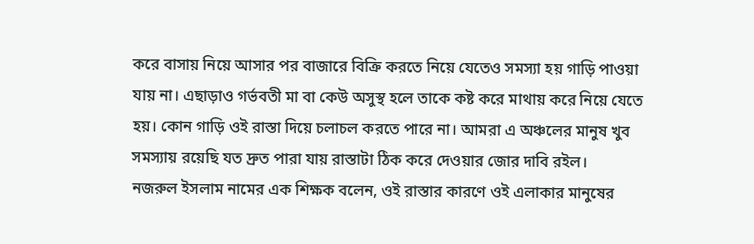করে বাসায় নিয়ে আসার পর বাজারে বিক্রি করতে নিয়ে যেতেও সমস্যা হয় গাড়ি পাওয়া যায় না। এছাড়াও গর্ভবতী মা বা কেউ অসুস্থ হলে তাকে কষ্ট করে মাথায় করে নিয়ে যেতে হয়। কোন গাড়ি ওই রাস্তা দিয়ে চলাচল করতে পারে না। আমরা এ অঞ্চলের মানুষ খুব সমস্যায় রয়েছি যত দ্রুত পারা যায় রাস্তাটা ঠিক করে দেওয়ার জোর দাবি রইল।
নজরুল ইসলাম নামের এক শিক্ষক বলেন, ওই রাস্তার কারণে ওই এলাকার মানুষের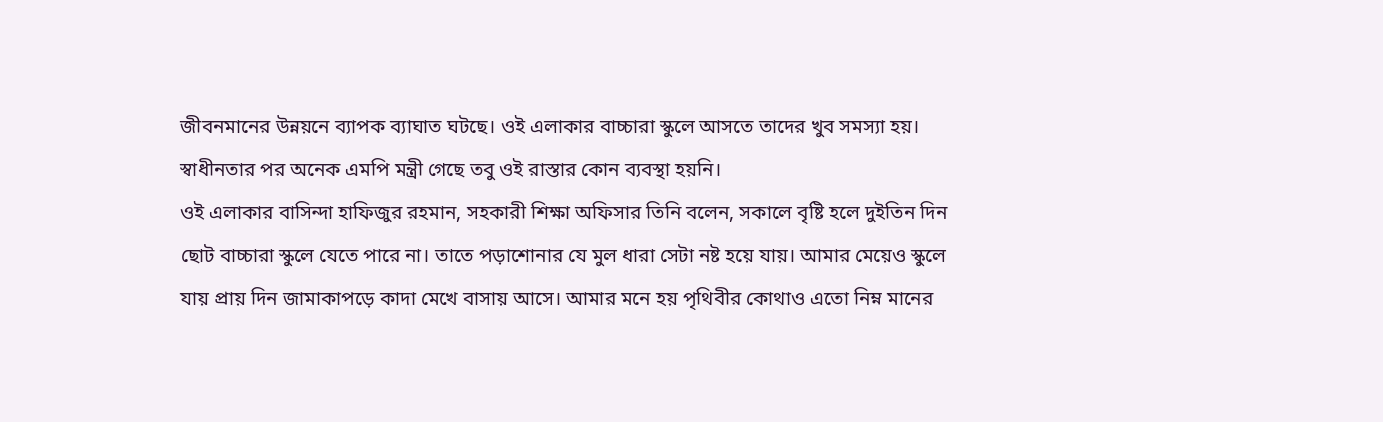জীবনমানের উন্নয়নে ব্যাপক ব্যাঘাত ঘটছে। ওই এলাকার বাচ্চারা স্কুলে আসতে তাদের খুব সমস্যা হয়। স্বাধীনতার পর অনেক এমপি মন্ত্রী গেছে তবু ওই রাস্তার কোন ব্যবস্থা হয়নি।
ওই এলাকার বাসিন্দা হাফিজুর রহমান, সহকারী শিক্ষা অফিসার তিনি বলেন, সকালে বৃষ্টি হলে দুইতিন দিন ছোট বাচ্চারা স্কুলে যেতে পারে না। তাতে পড়াশোনার যে মুল ধারা সেটা নষ্ট হয়ে যায়। আমার মেয়েও স্কুলে যায় প্রায় দিন জামাকাপড়ে কাদা মেখে বাসায় আসে। আমার মনে হয় পৃথিবীর কোথাও এতো নিম্ন মানের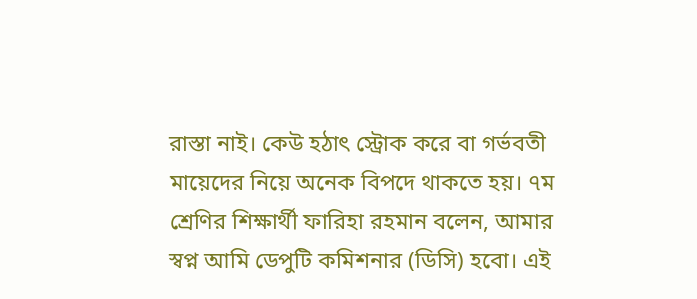রাস্তা নাই। কেউ হঠাৎ স্ট্রোক করে বা গর্ভবতী মায়েদের নিয়ে অনেক বিপদে থাকতে হয়। ৭ম শ্রেণির শিক্ষার্থী ফারিহা রহমান বলেন, আমার স্বপ্ন আমি ডেপুটি কমিশনার (ডিসি) হবো। এই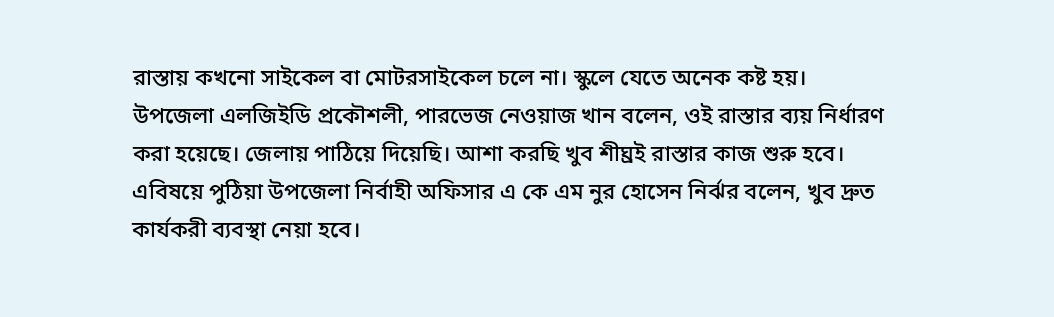রাস্তায় কখনো সাইকেল বা মোটরসাইকেল চলে না। স্কুলে যেতে অনেক কষ্ট হয়।
উপজেলা এলজিইডি প্রকৌশলী, পারভেজ নেওয়াজ খান বলেন, ওই রাস্তার ব্যয় নির্ধারণ করা হয়েছে। জেলায় পাঠিয়ে দিয়েছি। আশা করছি খুব শীঘ্রই রাস্তার কাজ শুরু হবে।
এবিষয়ে পুঠিয়া উপজেলা নির্বাহী অফিসার এ কে এম নুর হোসেন নির্ঝর বলেন, খুব দ্রুত কার্যকরী ব্যবস্থা নেয়া হবে।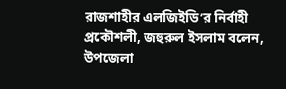রাজশাহীর এলজিইডি’র নির্বাহী প্রকৌশলী, জহুরুল ইসলাম বলেন, উপজেলা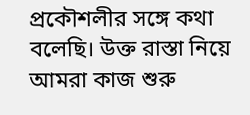প্রকৌশলীর সঙ্গে কথা বলেছি। উক্ত রাস্তা নিয়ে আমরা কাজ শুরু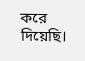করে দিয়েছি।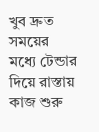খুব দ্রুত সময়ের মধ্যে টেন্ডার দিয়ে রাস্তায় কাজ শুরু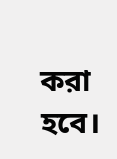করা হবে।